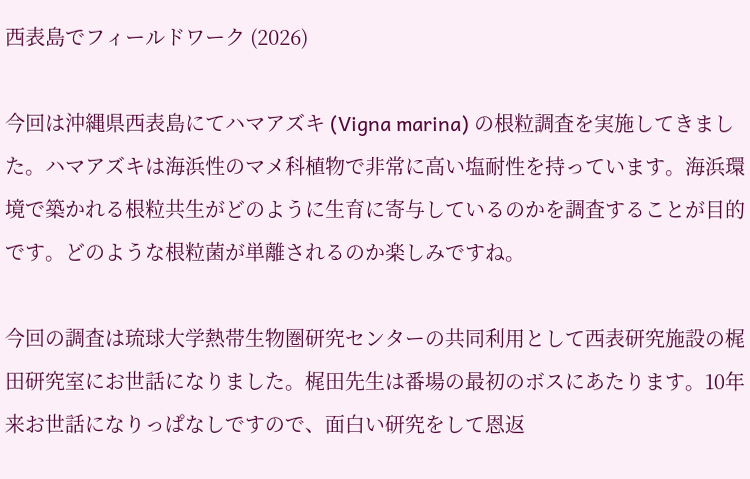西表島でフィールドワーク (2026)

今回は沖縄県西表島にてハマアズキ (Vigna marina) の根粒調査を実施してきました。ハマアズキは海浜性のマメ科植物で非常に高い塩耐性を持っています。海浜環境で築かれる根粒共生がどのように生育に寄与しているのかを調査することが目的です。どのような根粒菌が単離されるのか楽しみですね。

今回の調査は琉球大学熱帯生物圏研究センターの共同利用として西表研究施設の梶田研究室にお世話になりました。梶田先生は番場の最初のボスにあたります。10年来お世話になりっぱなしですので、面白い研究をして恩返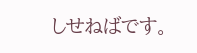しせねばです。